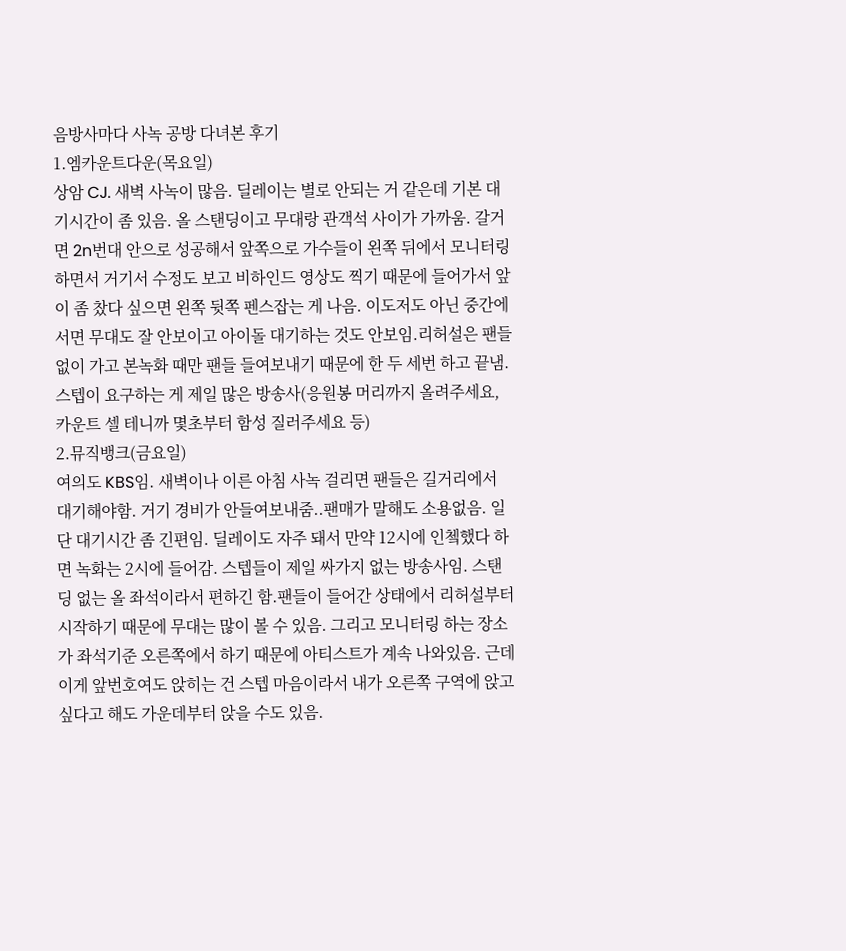음방사마다 사녹 공방 다녀본 후기
1.엠카운트다운(목요일)
상암 CJ. 새벽 사녹이 많음. 딜레이는 별로 안되는 거 같은데 기본 대기시간이 좀 있음. 올 스탠딩이고 무대랑 관객석 사이가 가까움. 갈거면 2n번대 안으로 성공해서 앞쪽으로 가수들이 왼쪽 뒤에서 모니터링 하면서 거기서 수정도 보고 비하인드 영상도 찍기 때문에 들어가서 앞이 좀 찼다 싶으면 왼쪽 뒷쪽 펜스잡는 게 나음. 이도저도 아닌 중간에 서면 무대도 잘 안보이고 아이돌 대기하는 것도 안보임.리허설은 팬들 없이 가고 본녹화 때만 팬들 들여보내기 때문에 한 두 세번 하고 끝냄. 스텝이 요구하는 게 제일 많은 방송사(응원봉 머리까지 올려주세요, 카운트 셀 테니까 몇초부터 함성 질러주세요 등)
2.뮤직뱅크(금요일)
여의도 KBS임. 새벽이나 이른 아침 사녹 걸리면 팬들은 길거리에서 대기해야함. 거기 경비가 안들여보내줌..팬매가 말해도 소용없음. 일단 대기시간 좀 긴편임. 딜레이도 자주 돼서 만약 12시에 인쳌했다 하면 녹화는 2시에 들어감. 스텝들이 제일 싸가지 없는 방송사임. 스탠딩 없는 올 좌석이라서 편하긴 함.팬들이 들어간 상태에서 리허설부터 시작하기 때문에 무대는 많이 볼 수 있음. 그리고 모니터링 하는 장소가 좌석기준 오른쪽에서 하기 때문에 아티스트가 계속 나와있음. 근데 이게 앞번호여도 앉히는 건 스텝 마음이라서 내가 오른쪽 구역에 앉고 싶다고 해도 가운데부터 앉을 수도 있음.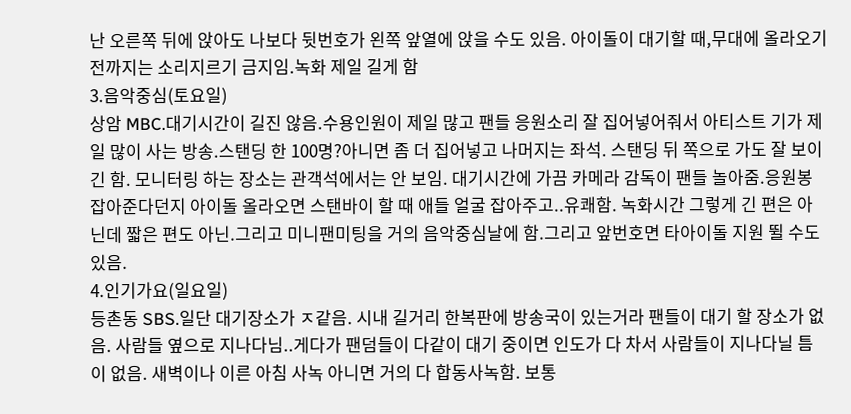난 오른쪽 뒤에 앉아도 나보다 뒷번호가 왼쪽 앞열에 앉을 수도 있음. 아이돌이 대기할 때,무대에 올라오기 전까지는 소리지르기 금지임.녹화 제일 길게 함
3.음악중심(토요일)
상암 MBC.대기시간이 길진 않음.수용인원이 제일 많고 팬들 응원소리 잘 집어넣어줘서 아티스트 기가 제일 많이 사는 방송.스탠딩 한 100명?아니면 좀 더 집어넣고 나머지는 좌석. 스탠딩 뒤 쪽으로 가도 잘 보이긴 함. 모니터링 하는 장소는 관객석에서는 안 보임. 대기시간에 가끔 카메라 감독이 팬들 놀아줌.응원봉 잡아준다던지 아이돌 올라오면 스탠바이 할 때 애들 얼굴 잡아주고..유쾌함. 녹화시간 그렇게 긴 편은 아닌데 짧은 편도 아닌.그리고 미니팬미팅을 거의 음악중심날에 함.그리고 앞번호면 타아이돌 지원 뛸 수도 있음.
4.인기가요(일요일)
등촌동 SBS.일단 대기장소가 ㅈ같음. 시내 길거리 한복판에 방송국이 있는거라 팬들이 대기 할 장소가 없음. 사람들 옆으로 지나다님..게다가 팬덤들이 다같이 대기 중이면 인도가 다 차서 사람들이 지나다닐 틈이 없음. 새벽이나 이른 아침 사녹 아니면 거의 다 합동사녹함. 보통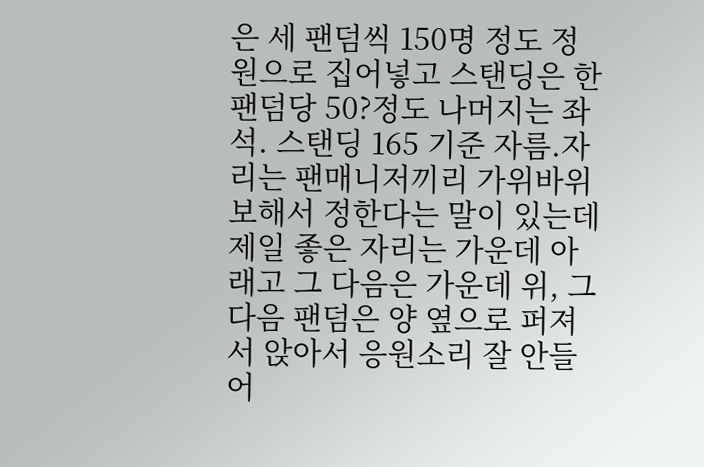은 세 팬덤씩 150명 정도 정원으로 집어넣고 스탠딩은 한 팬덤당 50?정도 나머지는 좌석. 스탠딩 165 기준 자름.자리는 팬매니저끼리 가위바위보해서 정한다는 말이 있는데 제일 좋은 자리는 가운데 아래고 그 다음은 가운데 위, 그 다음 팬덤은 양 옆으로 퍼져서 앉아서 응원소리 잘 안들어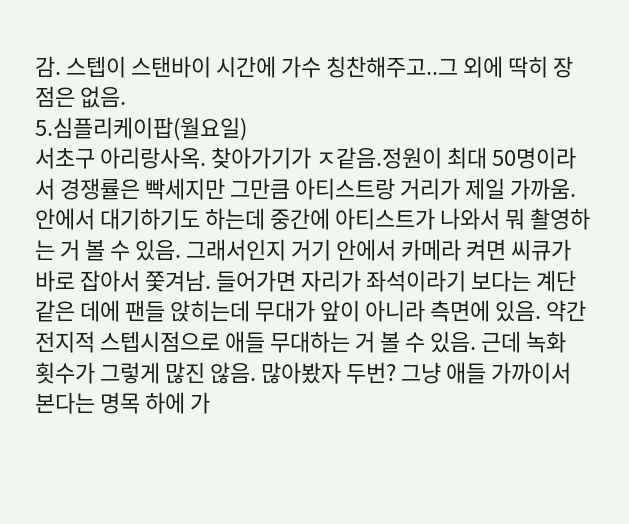감. 스텝이 스탠바이 시간에 가수 칭찬해주고..그 외에 딱히 장점은 없음.
5.심플리케이팝(월요일)
서초구 아리랑사옥. 찾아가기가 ㅈ같음.정원이 최대 50명이라서 경쟁률은 빡세지만 그만큼 아티스트랑 거리가 제일 가까움. 안에서 대기하기도 하는데 중간에 아티스트가 나와서 뭐 촬영하는 거 볼 수 있음. 그래서인지 거기 안에서 카메라 켜면 씨큐가 바로 잡아서 쫓겨남. 들어가면 자리가 좌석이라기 보다는 계단같은 데에 팬들 앉히는데 무대가 앞이 아니라 측면에 있음. 약간 전지적 스텝시점으로 애들 무대하는 거 볼 수 있음. 근데 녹화 횟수가 그렇게 많진 않음. 많아봤자 두번? 그냥 애들 가까이서 본다는 명목 하에 가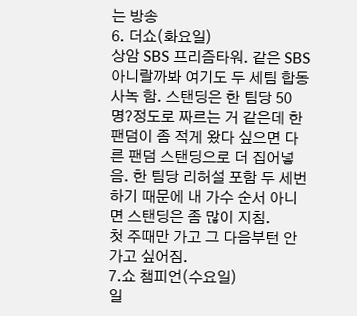는 방송
6. 더쇼(화요일)
상암 SBS 프리즘타워. 같은 SBS 아니랄까봐 여기도 두 세팀 합동사녹 함. 스탠딩은 한 팀당 50명?정도로 짜르는 거 같은데 한 팬덤이 좀 적게 왔다 싶으면 다른 팬덤 스탠딩으로 더 집어넣음. 한 팀당 리허설 포함 두 세번 하기 때문에 내 가수 순서 아니면 스탠딩은 좀 많이 지침.
첫 주때만 가고 그 다음부턴 안가고 싶어짐.
7.쇼 챔피언(수요일)
일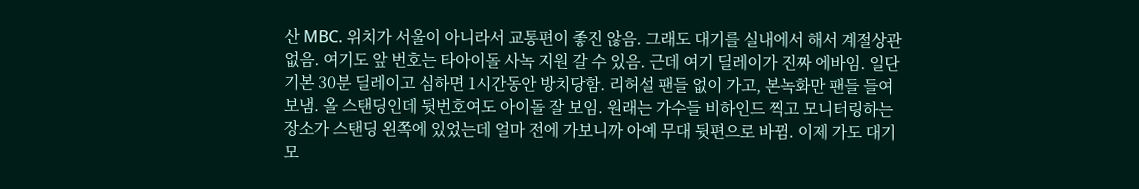산 MBC. 위치가 서울이 아니라서 교통편이 좋진 않음. 그래도 대기를 실내에서 해서 계절상관 없음. 여기도 앞 번호는 타아이돌 사녹 지원 갈 수 있음. 근데 여기 딜레이가 진짜 에바임. 일단 기본 30분 딜레이고 심하면 1시간동안 방치당함. 리허설 팬들 없이 가고, 본녹화만 팬들 들여보냄. 올 스탠딩인데 뒷번호여도 아이돌 잘 보임. 원래는 가수들 비하인드 찍고 모니터링하는 장소가 스탠딩 왼쪽에 있었는데 얼마 전에 가보니까 아예 무대 뒷편으로 바뀜. 이제 가도 대기 모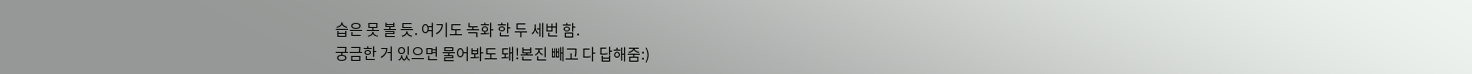습은 못 볼 듯. 여기도 녹화 한 두 세번 함.
궁금한 거 있으면 물어봐도 돼!본진 빼고 다 답해줌:)